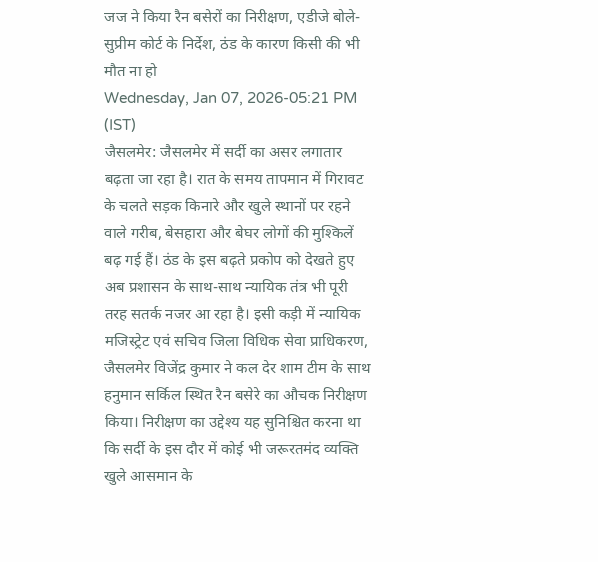जज ने किया रैन बसेरों का निरीक्षण, एडीजे बोले- सुप्रीम कोर्ट के निर्देश, ठंड के कारण किसी की भी मौत ना हो
Wednesday, Jan 07, 2026-05:21 PM (IST)
जैसलमेर: जैसलमेर में सर्दी का असर लगातार बढ़ता जा रहा है। रात के समय तापमान में गिरावट के चलते सड़क किनारे और खुले स्थानों पर रहने वाले गरीब, बेसहारा और बेघर लोगों की मुश्किलें बढ़ गई हैं। ठंड के इस बढ़ते प्रकोप को देखते हुए अब प्रशासन के साथ-साथ न्यायिक तंत्र भी पूरी तरह सतर्क नजर आ रहा है। इसी कड़ी में न्यायिक मजिस्ट्रेट एवं सचिव जिला विधिक सेवा प्राधिकरण, जैसलमेर विजेंद्र कुमार ने कल देर शाम टीम के साथ हनुमान सर्किल स्थित रैन बसेरे का औचक निरीक्षण किया। निरीक्षण का उद्देश्य यह सुनिश्चित करना था कि सर्दी के इस दौर में कोई भी जरूरतमंद व्यक्ति खुले आसमान के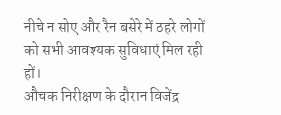नीचे न सोए और रैन बसेरे में ठहरे लोगों को सभी आवश्यक सुविधाएं मिल रही हों।
औचक निरीक्षण के दौरान विजेंद्र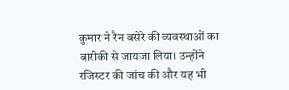कुमार ने रैन बसेरे की व्यवस्थाओं का बारीकी से जायजा लिया। उन्होंने रजिस्टर की जांच की और यह भी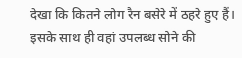देखा कि कितने लोग रैन बसेरे में ठहरे हुए हैं। इसके साथ ही वहां उपलब्ध सोने की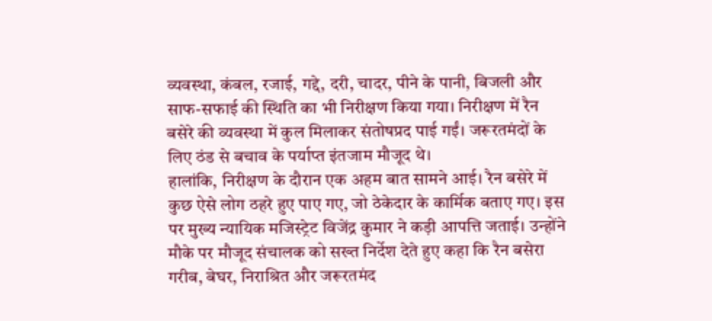व्यवस्था, कंबल, रजाई, गद्दे, दरी, चादर, पीने के पानी, बिजली और साफ-सफाई की स्थिति का भी निरीक्षण किया गया। निरीक्षण में रैन बसेरे की व्यवस्था में कुल मिलाकर संतोषप्रद पाई गईं। जरूरतमंदों के लिए ठंड से बचाव के पर्याप्त इंतजाम मौजूद थे।
हालांकि, निरीक्षण के दौरान एक अहम बात सामने आई। रैन बसेरे में कुछ ऐसे लोग ठहरे हुए पाए गए, जो ठेकेदार के कार्मिक बताए गए। इस पर मुख्य न्यायिक मजिस्ट्रेट विजेंद्र कुमार ने कड़ी आपत्ति जताई। उन्होंने मौके पर मौजूद संचालक को सख्त निर्देश देते हुए कहा कि रैन बसेरा गरीब, बेघर, निराश्रित और जरूरतमंद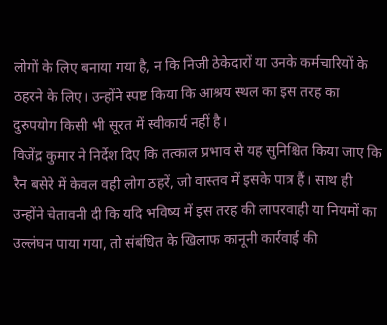लोगों के लिए बनाया गया है, न कि निजी ठेकेदारों या उनके कर्मचारियों के ठहरने के लिए। उन्होंने स्पष्ट किया कि आश्रय स्थल का इस तरह का दुरुपयोग किसी भी सूरत में स्वीकार्य नहीं है।
विजेंद्र कुमार ने निर्देश दिए कि तत्काल प्रभाव से यह सुनिश्चित किया जाए कि रैन बसेरे में केवल वही लोग ठहरें, जो वास्तव में इसके पात्र हैं। साथ ही उन्होंने चेतावनी दी कि यदि भविष्य में इस तरह की लापरवाही या नियमों का उल्लंघन पाया गया, तो संबंधित के खिलाफ कानूनी कार्रवाई की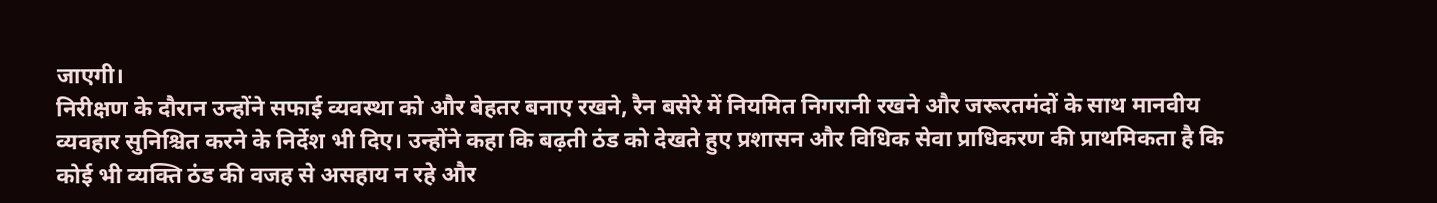जाएगी।
निरीक्षण के दौरान उन्होंने सफाई व्यवस्था को और बेहतर बनाए रखने, रैन बसेरे में नियमित निगरानी रखने और जरूरतमंदों के साथ मानवीय व्यवहार सुनिश्चित करने के निर्देश भी दिए। उन्होंने कहा कि बढ़ती ठंड को देखते हुए प्रशासन और विधिक सेवा प्राधिकरण की प्राथमिकता है कि कोई भी व्यक्ति ठंड की वजह से असहाय न रहे और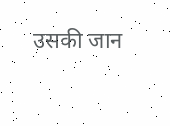उसकी जान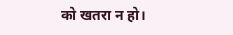को खतरा न हो।